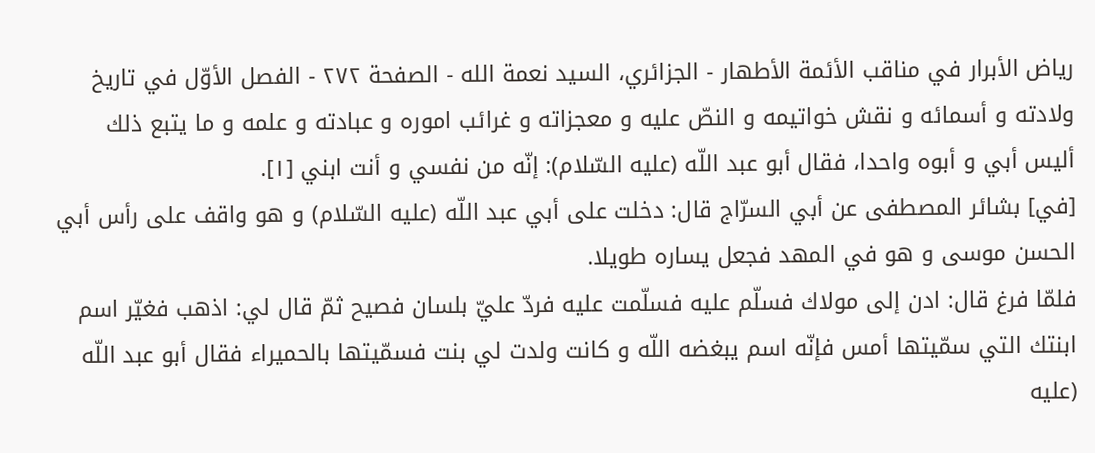رياض الأبرار في مناقب الأئمة الأطهار - الجزائري، السيد نعمة الله - الصفحة ٢٧٢ - الفصل الأوّل في تاريخ ولادته و أسمائه و نقش خواتيمه و النصّ عليه و معجزاته و غرائب اموره و عبادته و علمه و ما يتبع ذلك
أليس أبي و أبوه واحدا، فقال أبو عبد اللّه (عليه السّلام): إنّه من نفسي و أنت ابني [١].
[في] بشائر المصطفى عن أبي السرّاج قال: دخلت على أبي عبد اللّه (عليه السّلام) و هو واقف على رأس أبي الحسن موسى و هو في المهد فجعل يساره طويلا.
فلمّا فرغ قال: ادن إلى مولاك فسلّم عليه فسلّمت عليه فردّ عليّ بلسان فصيح ثمّ قال لي: اذهب فغيّر اسم ابنتك التي سمّيتها أمس فإنّه اسم يبغضه اللّه و كانت ولدت لي بنت فسمّيتها بالحميراء فقال أبو عبد اللّه (عليه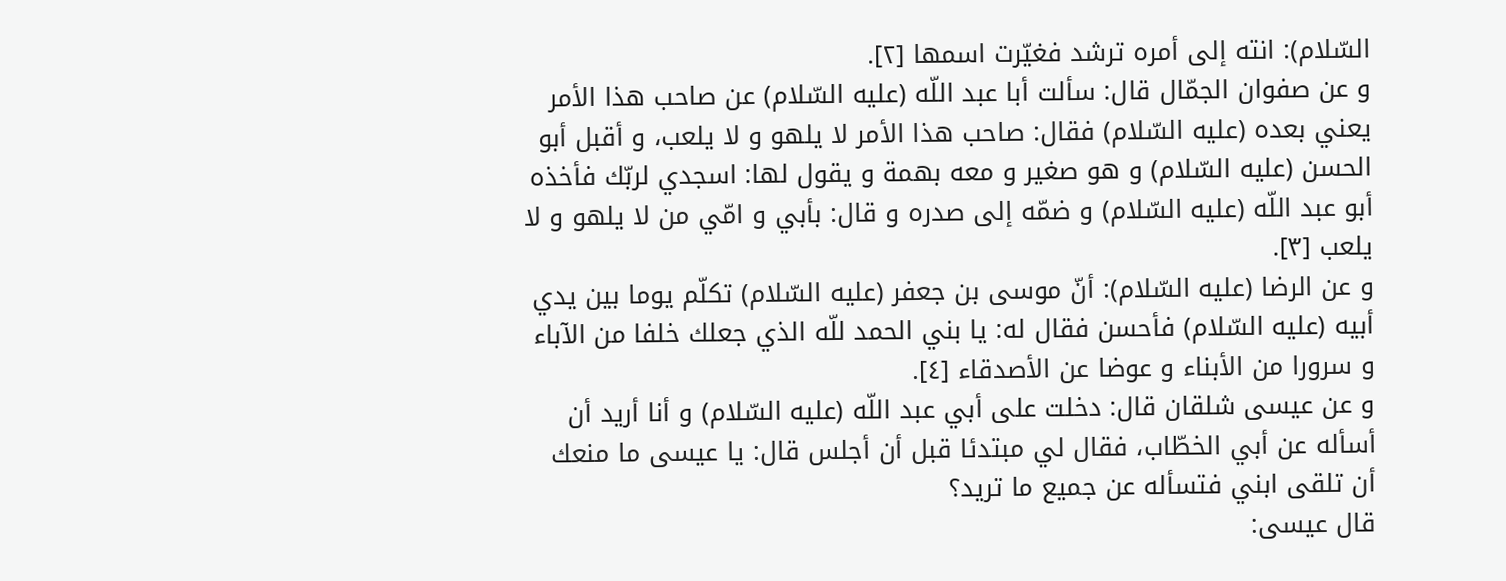السّلام): انته إلى أمره ترشد فغيّرت اسمها [٢].
و عن صفوان الجمّال قال: سألت أبا عبد اللّه (عليه السّلام) عن صاحب هذا الأمر يعني بعده (عليه السّلام) فقال: صاحب هذا الأمر لا يلهو و لا يلعب، و أقبل أبو الحسن (عليه السّلام) و هو صغير و معه بهمة و يقول لها: اسجدي لربّك فأخذه أبو عبد اللّه (عليه السّلام) و ضمّه إلى صدره و قال: بأبي و امّي من لا يلهو و لا يلعب [٣].
و عن الرضا (عليه السّلام): أنّ موسى بن جعفر (عليه السّلام) تكلّم يوما بين يدي أبيه (عليه السّلام) فأحسن فقال له: يا بني الحمد للّه الذي جعلك خلفا من الآباء و سرورا من الأبناء و عوضا عن الأصدقاء [٤].
و عن عيسى شلقان قال: دخلت على أبي عبد اللّه (عليه السّلام) و أنا أريد أن أسأله عن أبي الخطّاب، فقال لي مبتدئا قبل أن أجلس قال: يا عيسى ما منعك أن تلقى ابني فتسأله عن جميع ما تريد؟
قال عيسى: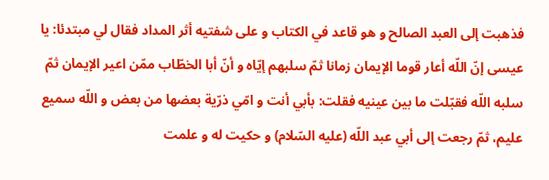فذهبت إلى العبد الصالح و هو قاعد في الكتاب و على شفتيه أثر المداد فقال لي مبتدئا: يا عيسى إنّ اللّه أعار قوما الإيمان زمانا ثمّ سلبهم إيّاه و أنّ أبا الخطّاب ممّن اعير الإيمان ثمّ سلبه اللّه فقبّلت ما بين عينيه فقلت: بأبي أنت و امّي ذرّية بعضها من بعض و اللّه سميع عليم، ثمّ رجعت إلى أبي عبد اللّه (عليه السّلام) و حكيت له و علمت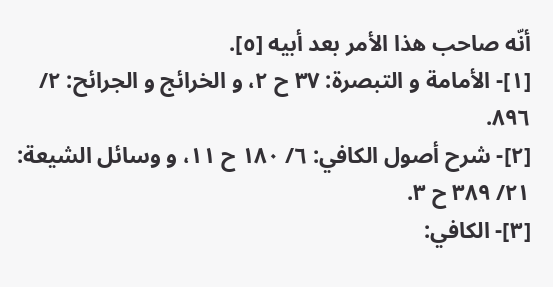أنّه صاحب هذا الأمر بعد أبيه [٥].
[١]- الأمامة و التبصرة: ٣٧ ح ٢، و الخرائج و الجرائح: ٢/ ٨٩٦.
[٢]- شرح أصول الكافي: ٦/ ١٨٠ ح ١١، و وسائل الشيعة: ٢١/ ٣٨٩ ح ٣.
[٣]- الكافي: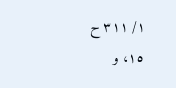١/ ٣١١ ح ١٥، و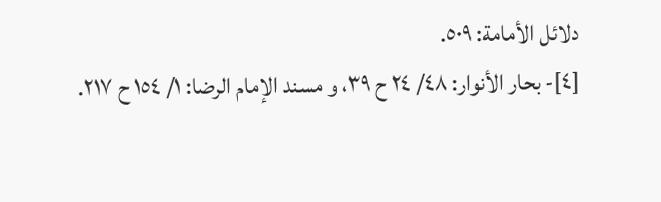دلائل الأمامة: ٥٠٩.
[٤]- بحار الأنوار: ٤٨/ ٢٤ ح ٣٩، و مسند الإمام الرضا: ١/ ١٥٤ ح ٢١٧.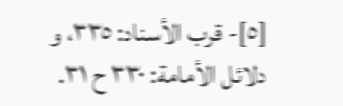[٥]- قرب الأسناد: ٣٣٥، و دلائل الأمامة: ٣٣٠ ح ٣١.